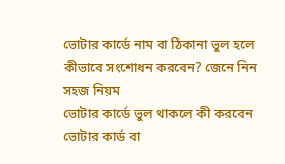ভোটার কার্ডে নাম বা ঠিকানা ভুল হলে কীভাবে সংশোধন করবেন? জেনে নিন সহজ নিয়ম
ভোটার কার্ডে ভুল থাকলে কী করবেন
ভোটার কার্ড বা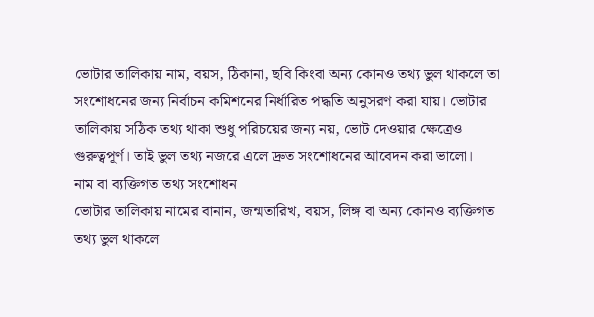ভোটার তালিকায় নাম, বয়স, ঠিকানা, ছবি কিংবা অন্য কোনও তথ্য ভুল থাকলে তা সংশোধনের জন্য নির্বাচন কমিশনের নির্ধারিত পদ্ধতি অনুসরণ করা যায়। ভোটার তালিকায় সঠিক তথ্য থাকা শুধু পরিচয়ের জন্য নয়, ভোট দেওয়ার ক্ষেত্রেও গুরুত্বপূর্ণ। তাই ভুল তথ্য নজরে এলে দ্রুত সংশোধনের আবেদন করা ভালো।
নাম বা ব্যক্তিগত তথ্য সংশোধন
ভোটার তালিকায় নামের বানান, জন্মতারিখ, বয়স, লিঙ্গ বা অন্য কোনও ব্যক্তিগত তথ্য ভুল থাকলে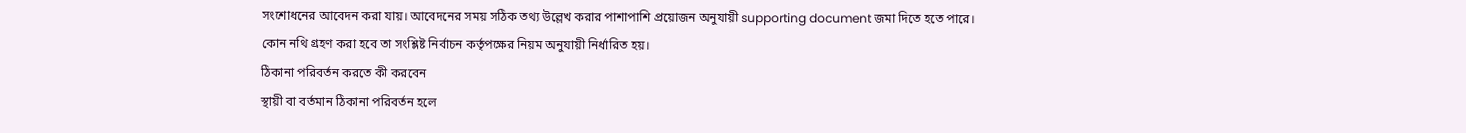সংশোধনের আবেদন করা যায়। আবেদনের সময় সঠিক তথ্য উল্লেখ করার পাশাপাশি প্রয়োজন অনুযায়ী supporting document জমা দিতে হতে পারে। কোন নথি গ্রহণ করা হবে তা সংশ্লিষ্ট নির্বাচন কর্তৃপক্ষের নিয়ম অনুযায়ী নির্ধারিত হয়।
ঠিকানা পরিবর্তন করতে কী করবেন
স্থায়ী বা বর্তমান ঠিকানা পরিবর্তন হলে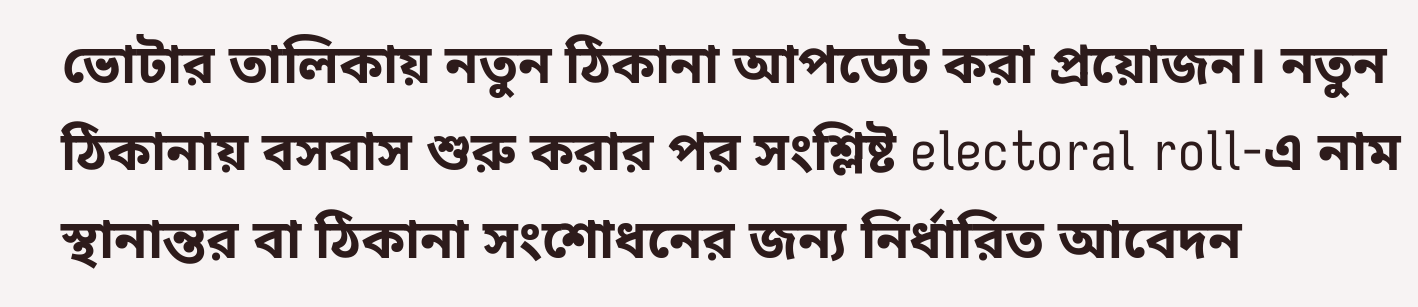ভোটার তালিকায় নতুন ঠিকানা আপডেট করা প্রয়োজন। নতুন ঠিকানায় বসবাস শুরু করার পর সংশ্লিষ্ট electoral roll-এ নাম স্থানান্তর বা ঠিকানা সংশোধনের জন্য নির্ধারিত আবেদন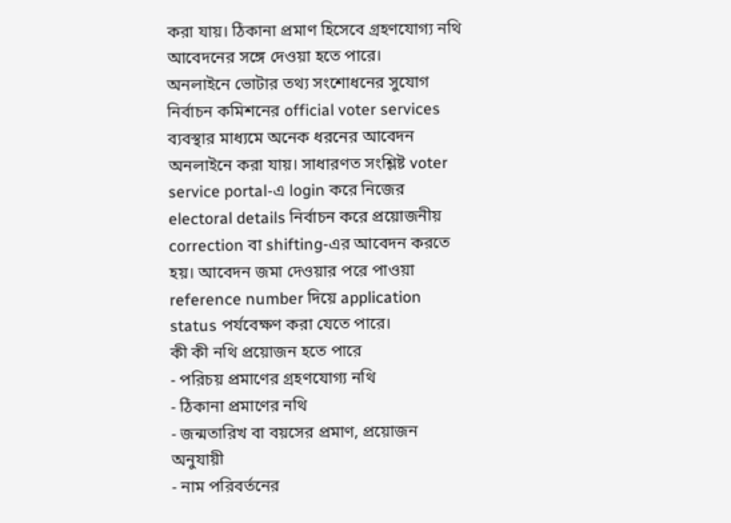করা যায়। ঠিকানা প্রমাণ হিসেবে গ্রহণযোগ্য নথি আবেদনের সঙ্গে দেওয়া হতে পারে।
অনলাইনে ভোটার তথ্য সংশোধনের সুযোগ
নির্বাচন কমিশনের official voter services ব্যবস্থার মাধ্যমে অনেক ধরনের আবেদন অনলাইনে করা যায়। সাধারণত সংশ্লিষ্ট voter service portal-এ login করে নিজের electoral details নির্বাচন করে প্রয়োজনীয় correction বা shifting-এর আবেদন করতে হয়। আবেদন জমা দেওয়ার পরে পাওয়া reference number দিয়ে application status পর্যবেক্ষণ করা যেতে পারে।
কী কী নথি প্রয়োজন হতে পারে
- পরিচয় প্রমাণের গ্রহণযোগ্য নথি
- ঠিকানা প্রমাণের নথি
- জন্মতারিখ বা বয়সের প্রমাণ, প্রয়োজন অনুযায়ী
- নাম পরিবর্তনের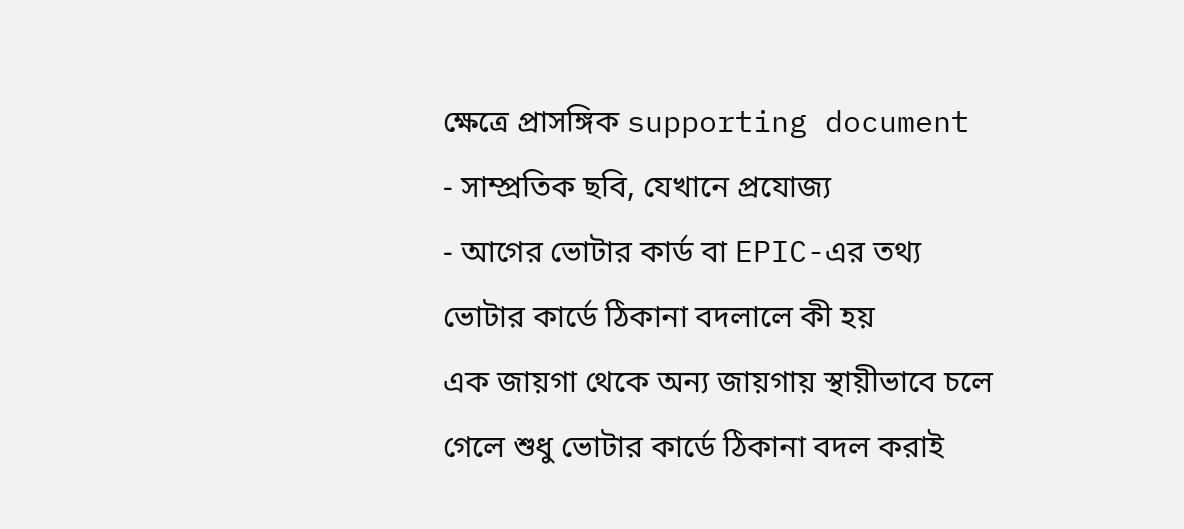ক্ষেত্রে প্রাসঙ্গিক supporting document
- সাম্প্রতিক ছবি, যেখানে প্রযোজ্য
- আগের ভোটার কার্ড বা EPIC-এর তথ্য
ভোটার কার্ডে ঠিকানা বদলালে কী হয়
এক জায়গা থেকে অন্য জায়গায় স্থায়ীভাবে চলে গেলে শুধু ভোটার কার্ডে ঠিকানা বদল করাই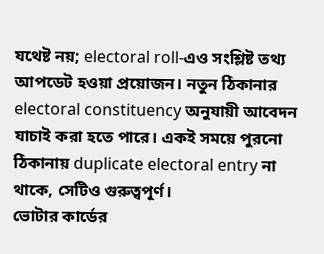যথেষ্ট নয়; electoral roll-এও সংশ্লিষ্ট তথ্য আপডেট হওয়া প্রয়োজন। নতুন ঠিকানার electoral constituency অনুযায়ী আবেদন যাচাই করা হতে পারে। একই সময়ে পুরনো ঠিকানায় duplicate electoral entry না থাকে, সেটিও গুরুত্বপূর্ণ।
ভোটার কার্ডের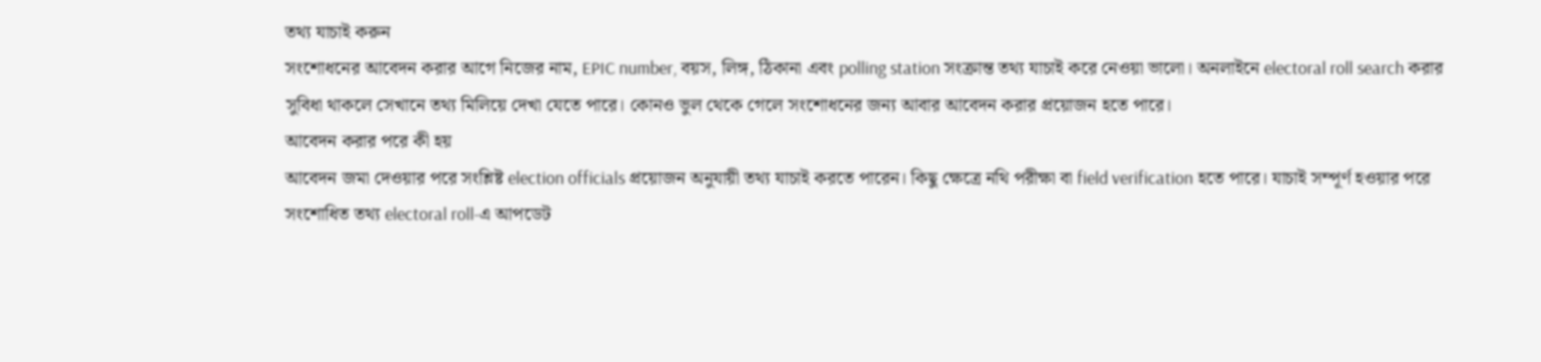তথ্য যাচাই করুন
সংশোধনের আবেদন করার আগে নিজের নাম, EPIC number, বয়স, লিঙ্গ, ঠিকানা এবং polling station সংক্রান্ত তথ্য যাচাই করে নেওয়া ভালো। অনলাইনে electoral roll search করার সুবিধা থাকলে সেখানে তথ্য মিলিয়ে দেখা যেতে পারে। কোনও ভুল থেকে গেলে সংশোধনের জন্য আবার আবেদন করার প্রয়োজন হতে পারে।
আবেদন করার পরে কী হয়
আবেদন জমা দেওয়ার পরে সংশ্লিষ্ট election officials প্রয়োজন অনুযায়ী তথ্য যাচাই করতে পারেন। কিছু ক্ষেত্রে নথি পরীক্ষা বা field verification হতে পারে। যাচাই সম্পূর্ণ হওয়ার পরে সংশোধিত তথ্য electoral roll-এ আপডেট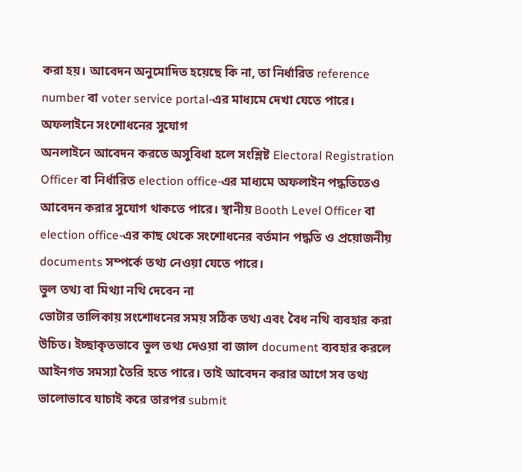করা হয়। আবেদন অনুমোদিত হয়েছে কি না, তা নির্ধারিত reference number বা voter service portal-এর মাধ্যমে দেখা যেতে পারে।
অফলাইনে সংশোধনের সুযোগ
অনলাইনে আবেদন করতে অসুবিধা হলে সংশ্লিষ্ট Electoral Registration Officer বা নির্ধারিত election office-এর মাধ্যমে অফলাইন পদ্ধতিতেও আবেদন করার সুযোগ থাকতে পারে। স্থানীয় Booth Level Officer বা election office-এর কাছ থেকে সংশোধনের বর্তমান পদ্ধতি ও প্রয়োজনীয় documents সম্পর্কে তথ্য নেওয়া যেতে পারে।
ভুল তথ্য বা মিথ্যা নথি দেবেন না
ভোটার তালিকায় সংশোধনের সময় সঠিক তথ্য এবং বৈধ নথি ব্যবহার করা উচিত। ইচ্ছাকৃতভাবে ভুল তথ্য দেওয়া বা জাল document ব্যবহার করলে আইনগত সমস্যা তৈরি হতে পারে। তাই আবেদন করার আগে সব তথ্য ভালোভাবে যাচাই করে তারপর submit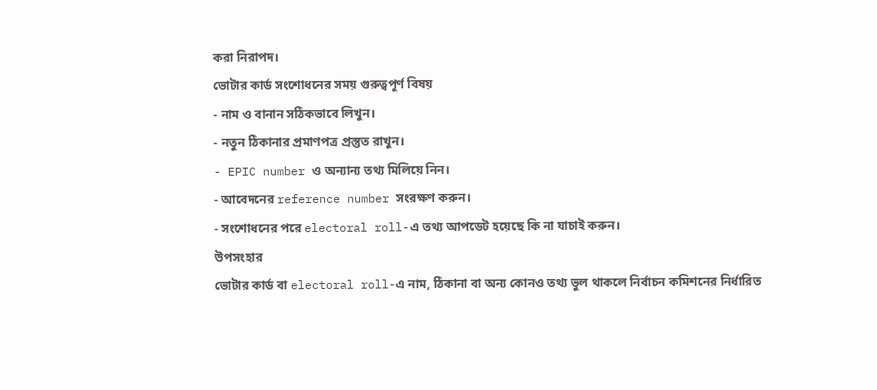করা নিরাপদ।
ভোটার কার্ড সংশোধনের সময় গুরুত্বপূর্ণ বিষয়
- নাম ও বানান সঠিকভাবে লিখুন।
- নতুন ঠিকানার প্রমাণপত্র প্রস্তুত রাখুন।
- EPIC number ও অন্যান্য তথ্য মিলিয়ে নিন।
- আবেদনের reference number সংরক্ষণ করুন।
- সংশোধনের পরে electoral roll-এ তথ্য আপডেট হয়েছে কি না যাচাই করুন।
উপসংহার
ভোটার কার্ড বা electoral roll-এ নাম, ঠিকানা বা অন্য কোনও তথ্য ভুল থাকলে নির্বাচন কমিশনের নির্ধারিত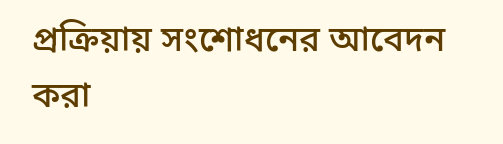প্রক্রিয়ায় সংশোধনের আবেদন করা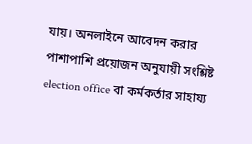যায়। অনলাইনে আবেদন করার পাশাপাশি প্রয়োজন অনুযায়ী সংশ্লিষ্ট election office বা কর্মকর্তার সাহায্য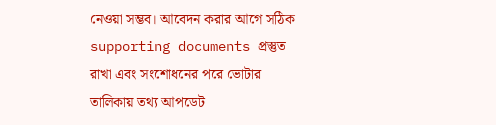নেওয়া সম্ভব। আবেদন করার আগে সঠিক supporting documents প্রস্তুত রাখা এবং সংশোধনের পরে ভোটার তালিকায় তথ্য আপডেট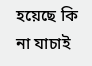হয়েছে কি না যাচাই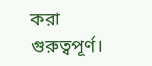করা গুরুত্বপূর্ণ।